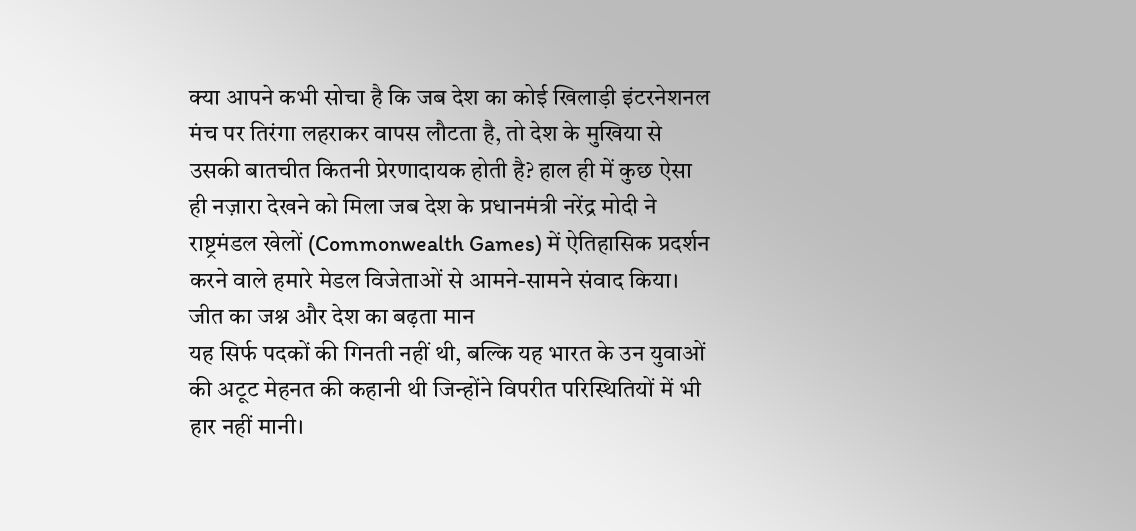क्या आपने कभी सोचा है कि जब देश का कोई खिलाड़ी इंटरनेशनल मंच पर तिरंगा लहराकर वापस लौटता है, तो देश के मुखिया से उसकी बातचीत कितनी प्रेरणादायक होती है? हाल ही में कुछ ऐसा ही नज़ारा देखने को मिला जब देश के प्रधानमंत्री नरेंद्र मोदी ने राष्ट्रमंडल खेलों (Commonwealth Games) में ऐतिहासिक प्रदर्शन करने वाले हमारे मेडल विजेताओं से आमने-सामने संवाद किया।
जीत का जश्न और देश का बढ़ता मान
यह सिर्फ पदकों की गिनती नहीं थी, बल्कि यह भारत के उन युवाओं की अटूट मेहनत की कहानी थी जिन्होंने विपरीत परिस्थितियों में भी हार नहीं मानी।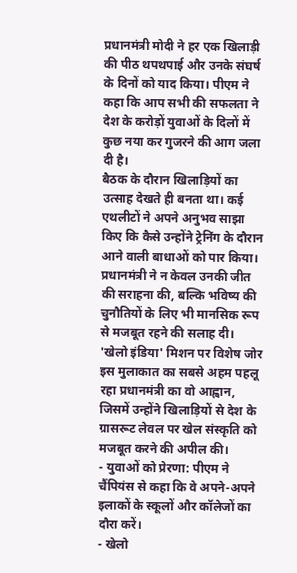प्रधानमंत्री मोदी ने हर एक खिलाड़ी की पीठ थपथपाई और उनके संघर्ष के दिनों को याद किया। पीएम ने कहा कि आप सभी की सफलता ने देश के करोड़ों युवाओं के दिलों में कुछ नया कर गुजरने की आग जला दी है।
बैठक के दौरान खिलाड़ियों का उत्साह देखते ही बनता था। कई एथलीटों ने अपने अनुभव साझा किए कि कैसे उन्होंने ट्रेनिंग के दौरान आने वाली बाधाओं को पार किया। प्रधानमंत्री ने न केवल उनकी जीत की सराहना की, बल्कि भविष्य की चुनौतियों के लिए भी मानसिक रूप से मजबूत रहने की सलाह दी।
'खेलो इंडिया' मिशन पर विशेष जोर
इस मुलाकात का सबसे अहम पहलू रहा प्रधानमंत्री का वो आह्वान, जिसमें उन्होंने खिलाड़ियों से देश के ग्रासरूट लेवल पर खेल संस्कृति को मजबूत करने की अपील की।
- युवाओं को प्रेरणा: पीएम ने चैंपियंस से कहा कि वे अपने-अपने इलाकों के स्कूलों और कॉलेजों का दौरा करें।
- खेलो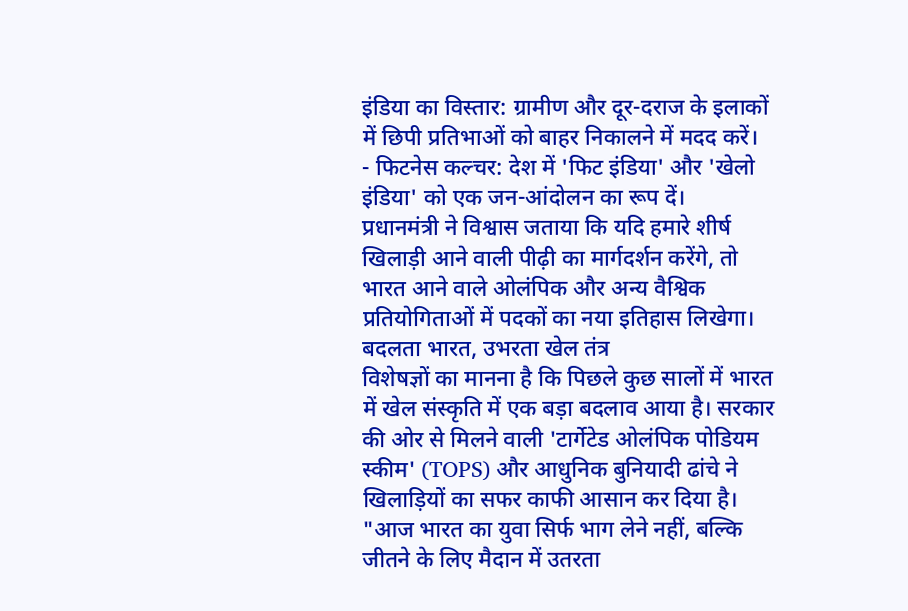इंडिया का विस्तार: ग्रामीण और दूर-दराज के इलाकों में छिपी प्रतिभाओं को बाहर निकालने में मदद करें।
- फिटनेस कल्चर: देश में 'फिट इंडिया' और 'खेलो इंडिया' को एक जन-आंदोलन का रूप दें।
प्रधानमंत्री ने विश्वास जताया कि यदि हमारे शीर्ष खिलाड़ी आने वाली पीढ़ी का मार्गदर्शन करेंगे, तो भारत आने वाले ओलंपिक और अन्य वैश्विक प्रतियोगिताओं में पदकों का नया इतिहास लिखेगा।
बदलता भारत, उभरता खेल तंत्र
विशेषज्ञों का मानना है कि पिछले कुछ सालों में भारत में खेल संस्कृति में एक बड़ा बदलाव आया है। सरकार की ओर से मिलने वाली 'टार्गेटेड ओलंपिक पोडियम स्कीम' (TOPS) और आधुनिक बुनियादी ढांचे ने खिलाड़ियों का सफर काफी आसान कर दिया है।
"आज भारत का युवा सिर्फ भाग लेने नहीं, बल्कि जीतने के लिए मैदान में उतरता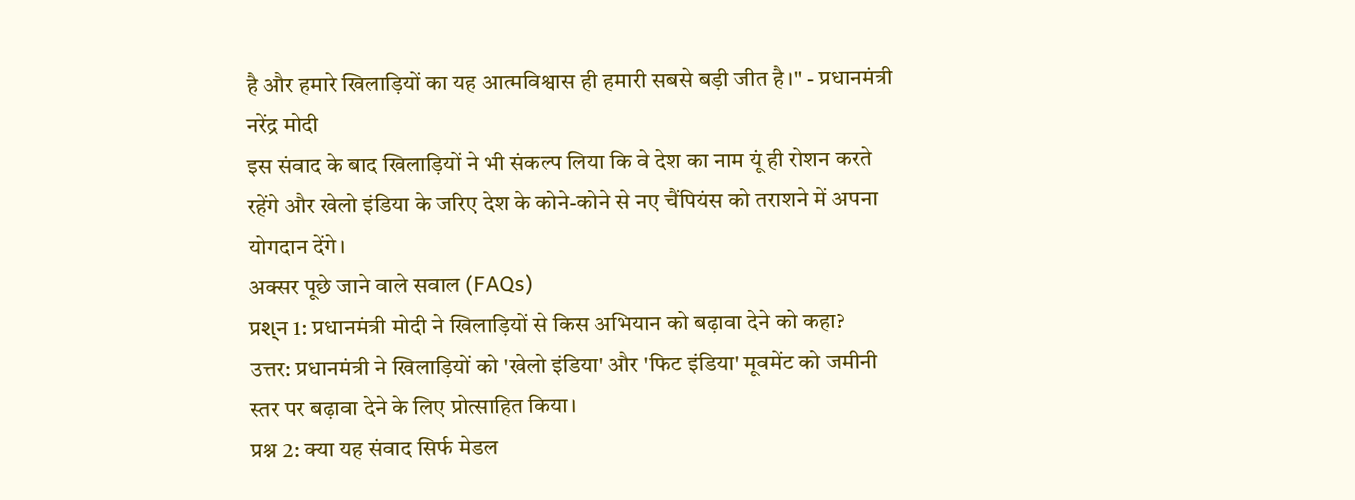है और हमारे खिलाड़ियों का यह आत्मविश्वास ही हमारी सबसे बड़ी जीत है।" - प्रधानमंत्री नरेंद्र मोदी
इस संवाद के बाद खिलाड़ियों ने भी संकल्प लिया कि वे देश का नाम यूं ही रोशन करते रहेंगे और खेलो इंडिया के जरिए देश के कोने-कोने से नए चैंपियंस को तराशने में अपना योगदान देंगे।
अक्सर पूछे जाने वाले सवाल (FAQs)
प्रશ્न 1: प्रधानमंत्री मोदी ने खिलाड़ियों से किस अभियान को बढ़ावा देने को कहा?
उत्तर: प्रधानमंत्री ने खिलाड़ियों को 'खेलो इंडिया' और 'फिट इंडिया' मूवमेंट को जमीनी स्तर पर बढ़ावा देने के लिए प्रोत्साहित किया।
प्रश्न 2: क्या यह संवाद सिर्फ मेडल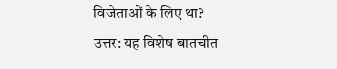विजेताओं के लिए था?
उत्तर: यह विशेष बातचीत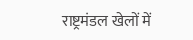राष्ट्रमंडल खेलों में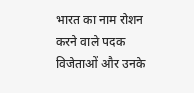भारत का नाम रोशन करने वाले पदक विजेताओं और उनके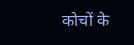कोचों के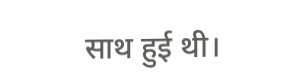साथ हुई थी।